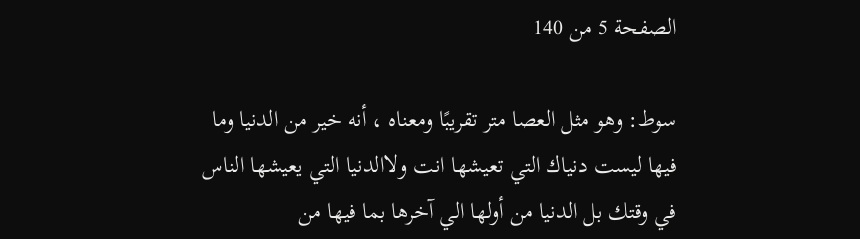الصفحة 5 من 140

سوط: وهو مثل العصا متر تقريبًا ومعناه ، أنه خير من الدنيا وما فيها ليست دنياك التي تعيشها انت ولاالدنيا التي يعيشها الناس في وقتك بل الدنيا من أولها الي آخرها بما فيها من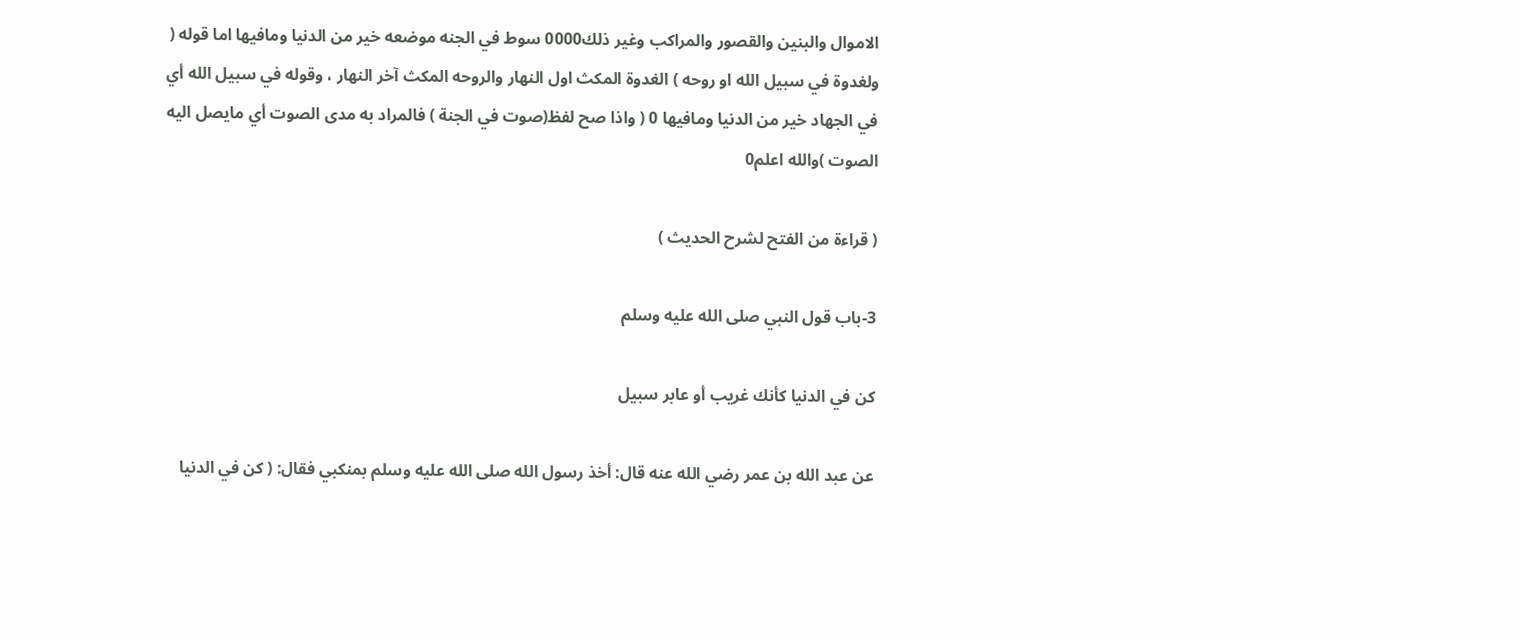الاموال والبنين والقصور والمراكب وغير ذلك0000 سوط في الجنه موضعه خير من الدنيا ومافيها اما قوله ( ولغدوة في سبيل الله او روحه ) الغدوة المكث اول النهار والروحه المكث آخر النهار ، وقوله في سبيل الله أي في الجهاد خير من الدنيا ومافيها 0 ( واذا صح لفظ(صوت في الجنة ) فالمراد به مدى الصوت أي مايصل اليه الصوت )والله اعلم0

( قراءة من الفتح لشرح الحديث )

3-باب قول النبي صلى الله عليه وسلم

كن في الدنيا كأنك غريب أو عابر سبيل

عن عبد الله بن عمر رضي الله عنه قال: أخذ رسول الله صلى الله عليه وسلم بمنكبي فقال: ( كن في الدنيا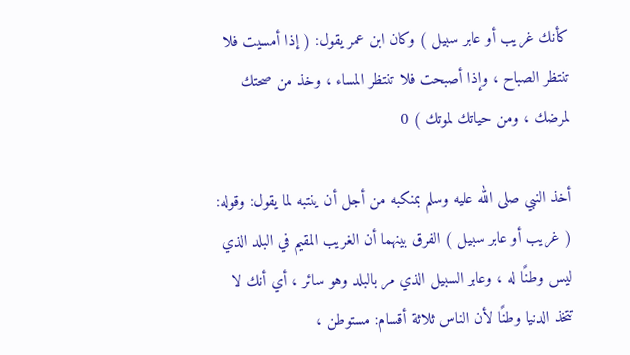كأنك غريب أو عابر سبيل ) وكان ابن عمر يقول: ( إذا أمسيت فلا تنتظر الصباح ، وإذا أصبحت فلا تنتظر المساء ، وخذ من صحتك لمرضك ، ومن حياتك لموتك ) 0

أخذ النبي صلى الله عليه وسلم بمنكبه من أجل أن ينتبه لما يقول: وقوله: ( غريب أو عابر سبيل ) الفرق بينهما أن الغريب المقيم في البلد الذي ليس وطنًا له ، وعابر السبيل الذي مر بالبلد وهو سائر ، أي أنك لا تتخذ الدنيا وطنًا لأن الناس ثلاثة أقسام: مستوطن ،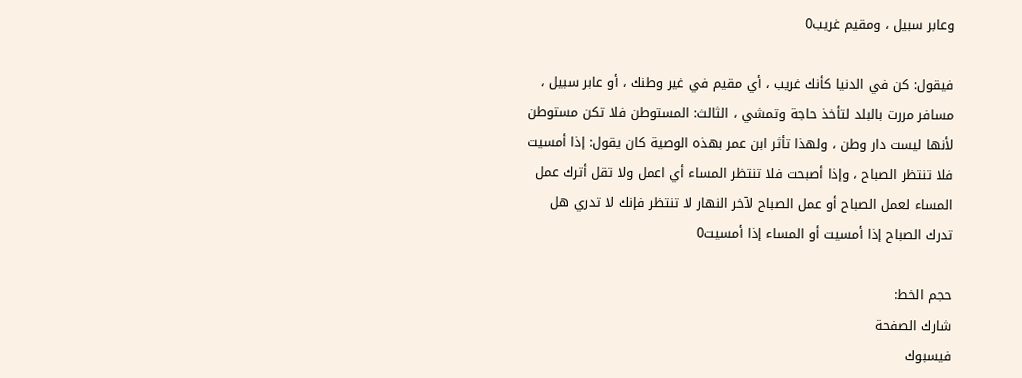وعابر سبيل ، ومقيم غريب0

فيقول: كن في الدنيا كأنك غريب ، أي مقيم في غير وطنك ، أو عابر سبيل ، مسافر مررت بالبلد لتأخذ حاجة وتمشي ، الثالث: المستوطن فلا تكن مستوطن لأنها ليست دار وطن ، ولهذا تأثر ابن عمر بهذه الوصية كان يقول: إذا أمسيت فلا تنتظر الصباح ، وإذا أصبحت فلا تنتظر المساء أي اعمل ولا تقل أترك عمل المساء لعمل الصباح أو عمل الصباح لآخر النهار لا تنتظر فإنك لا تدري هل تدرك الصباح إذا أمسيت أو المساء إذا أمسيت0

حجم الخط:
شارك الصفحة
فيسبوك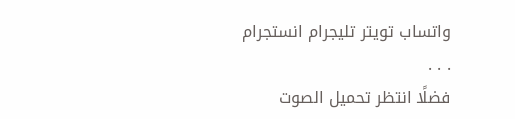واتساب تويتر تليجرام انستجرام
. . .
فضلًا انتظر تحميل الصوت